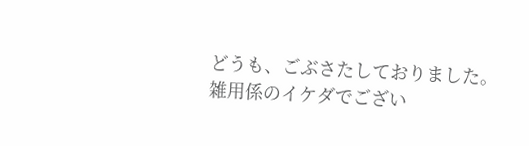どうも、ごぶさたしておりました。雑用係のイケダでござい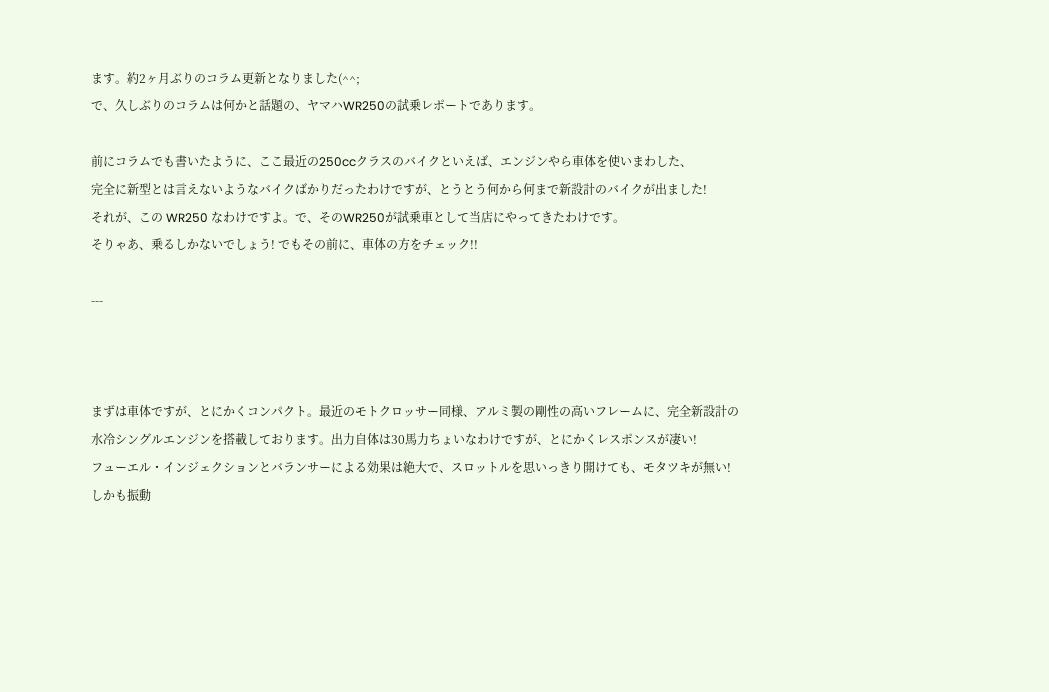ます。約2ヶ月ぶりのコラム更新となりました(^^;
で、久しぶりのコラムは何かと話題の、ヤマハWR250の試乗レポートであります。

前にコラムでも書いたように、ここ最近の250ccクラスのバイクといえば、エンジンやら車体を使いまわした、
完全に新型とは言えないようなバイクばかりだったわけですが、とうとう何から何まで新設計のバイクが出ました!
それが、この WR250 なわけですよ。で、そのWR250が試乗車として当店にやってきたわけです。
そりゃあ、乗るしかないでしょう! でもその前に、車体の方をチェック!!

---



まずは車体ですが、とにかくコンパクト。最近のモトクロッサー同様、アルミ製の剛性の高いフレームに、完全新設計の
水冷シングルエンジンを搭載しております。出力自体は30馬力ちょいなわけですが、とにかくレスポンスが凄い!
フューエル・インジェクションとバランサーによる効果は絶大で、スロットルを思いっきり開けても、モタツキが無い!
しかも振動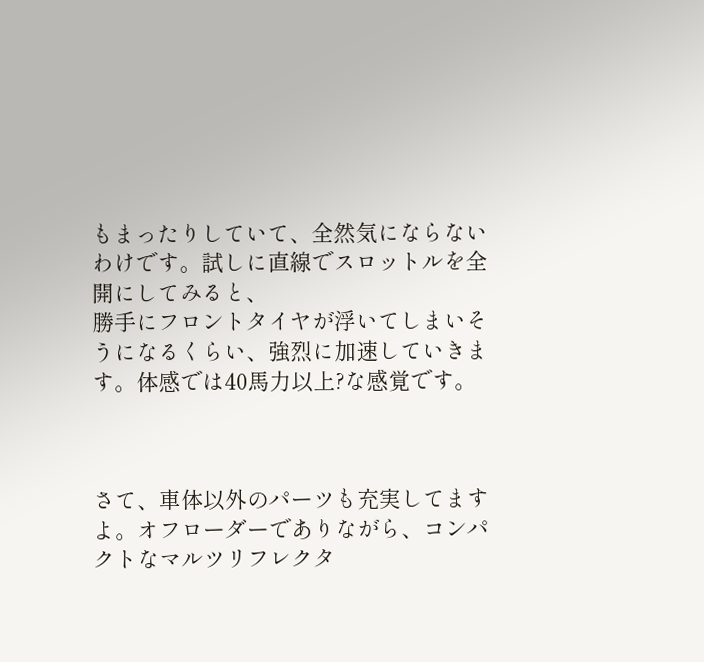もまったりしていて、全然気にならないわけです。試しに直線でスロットルを全開にしてみると、
勝手にフロントタイヤが浮いてしまいそうになるくらい、強烈に加速していきます。体感では40馬力以上?な感覚です。



さて、車体以外のパーツも充実してますよ。オフローダーでありながら、コンパクトなマルツリフレクタ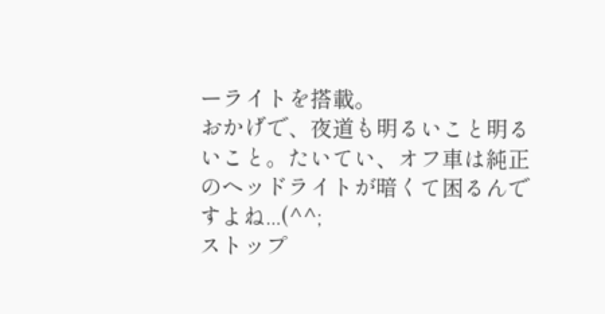ーライトを搭載。
おかげで、夜道も明るいこと明るいこと。たいてい、オフ車は純正のヘッドライトが暗くて困るんですよね...(^^;
ストップ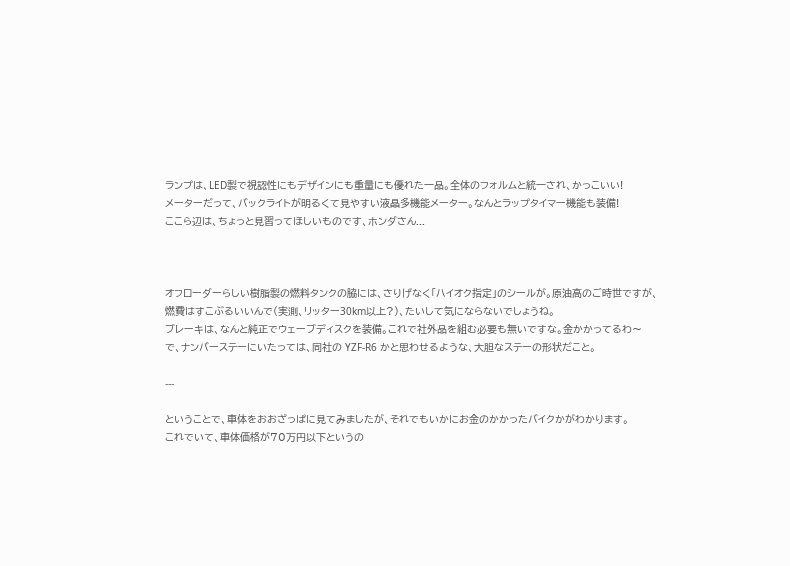ランプは、LED製で視認性にもデザインにも重量にも優れた一品。全体のフォルムと統一され、かっこいい!
メーターだって、バックライトが明るくて見やすい液晶多機能メーター。なんとラップタイマー機能も装備!
ここら辺は、ちょっと見習ってほしいものです、ホンダさん...



オフローダーらしい樹脂製の燃料タンクの脇には、さりげなく「ハイオク指定」のシールが。原油高のご時世ですが、
燃費はすこぶるいいんで(実測、リッター30km以上?)、たいして気にならないでしょうね。
ブレーキは、なんと純正でウェーブディスクを装備。これで社外品を組む必要も無いですな。金かかってるわ〜
で、ナンバーステーにいたっては、同社の YZF-R6 かと思わせるような、大胆なステーの形状だこと。

---

ということで、車体をおおざっぱに見てみましたが、それでもいかにお金のかかったバイクかがわかります。
これでいて、車体価格が70万円以下というの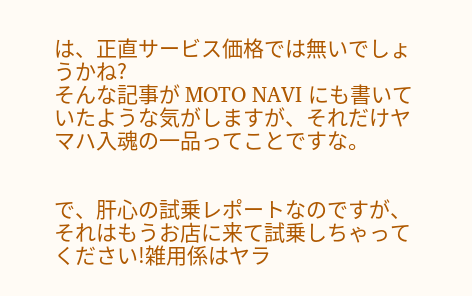は、正直サービス価格では無いでしょうかね?
そんな記事が MOTO NAVI にも書いていたような気がしますが、それだけヤマハ入魂の一品ってことですな。


で、肝心の試乗レポートなのですが、それはもうお店に来て試乗しちゃってください!雑用係はヤラ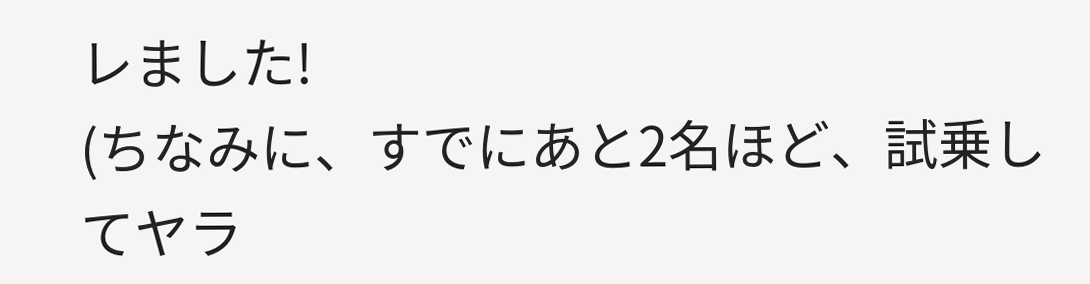レました!
(ちなみに、すでにあと2名ほど、試乗してヤラ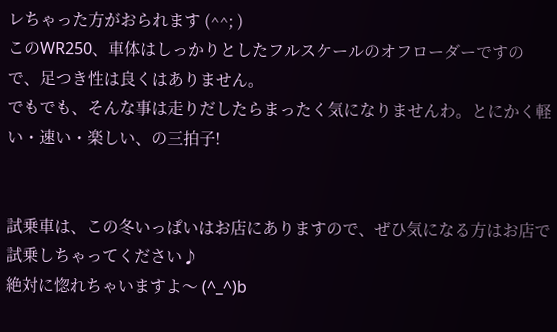レちゃった方がおられます (^^; )
このWR250、車体はしっかりとしたフルスケールのオフローダーですので、足つき性は良くはありません。
でもでも、そんな事は走りだしたらまったく気になりませんわ。とにかく軽い・速い・楽しい、の三拍子!


試乗車は、この冬いっぱいはお店にありますので、ぜひ気になる方はお店で試乗しちゃってください♪
絶対に惚れちゃいますよ〜 (^_^)b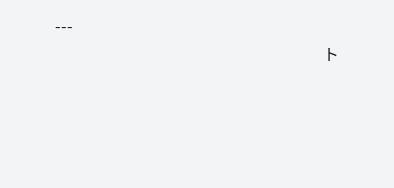---
                                                                   ト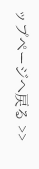ップページへ戻る >>